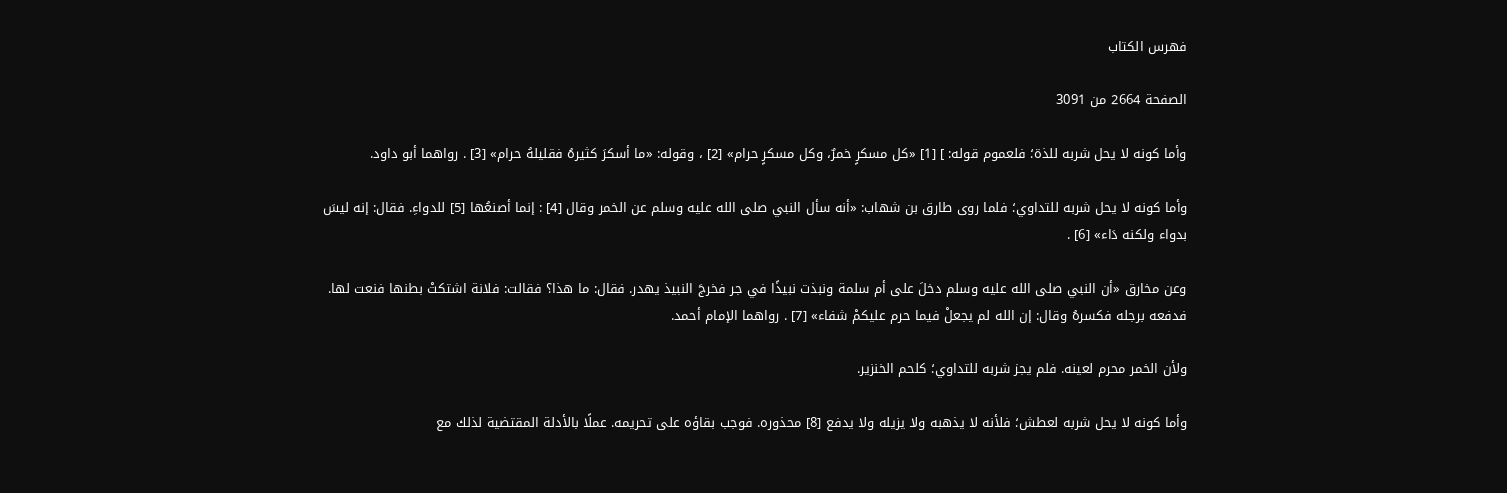فهرس الكتاب

الصفحة 2664 من 3091

وأما كونه لا يحل شربه للذة؛ فلعموم قوله: ] [1] «كل مسكرٍ خمرٌ، وكل مسكرٍ حرام» [2] ، وقوله: «ما أسكرَ كثيرهُ فقليلهُ حرام» [3] . رواهما أبو داود.

وأما كونه لا يحل شربه للتداوي؛ فلما روى طارق بن شهاب: «أنه سأل النبي صلى الله عليه وسلم عن الخمر وقال [4] : إنما أصنعُها [5] للدواءِ. فقال: إنه ليسَ بدواء ولكنه دَاء» [6] .

وعن مخارق «أن النبي صلى الله عليه وسلم دخلَ على أم سلمة ونبذت نبيذًا في جر فخرجَ النبيذ يهدر. فقال: ما هذا؟ فقالت: فلانة اشتكتْ بطنها فنعت لها. فدفعه برجله فكسرهُ وقال: إن الله لم يجعلْ فيما حرم عليكمْ شفاء» [7] . رواهما الإمام أحمد.

ولأن الخمر محرم لعينه. فلم يجز شربه للتداوي؛ كلحم الخنزير.

وأما كونه لا يحل شربه لعطش؛ فلأنه لا يذهبه ولا يزيله ولا يدفع [8] محذوره. فوجب بقاؤه على تحريمه. عملًا بالأدلة المقتضية لذلك مع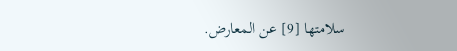سلامتها [9] عن المعارض.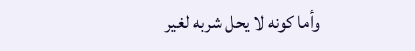وأما كونه لا يحل شربه لغير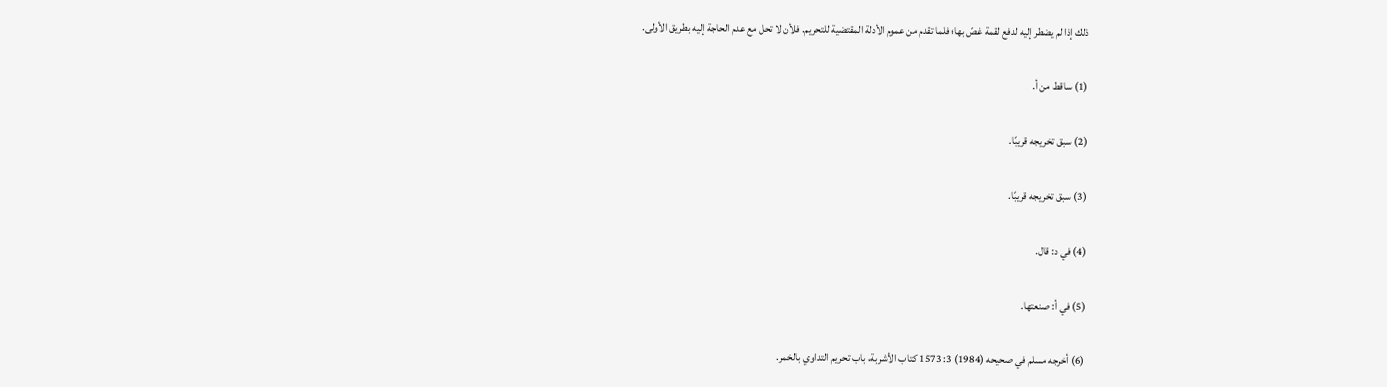ذلك إذا لم يضطر إليه لدفع لقمة غصّ بها؛ فلما تقدم من عموم الأدلة المقتضية للتحريم. فلأن لا تحل مع عدم الحاجة إليه بطريق الأولى.

(1) ساقط من أ.

(2) سبق تخريجه قريبًا.

(3) سبق تخريجه قريبًا.

(4) في د: قال.

(5) في أ: صنعتها.

(6) أخرجه مسلم في صحيحه (1984) 3: 1573 كتاب الأشربة، باب تحريم التداوي بالخمر.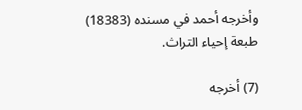وأخرجه أحمد في مسنده (18383) طبعة إحياء التراث.

(7) أخرجه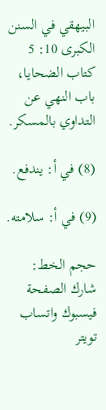البيهقي في السنن الكبرى 10: 5 كتاب الضحايا، باب النهي عن التداوي بالمسكر.

(8) في أ: يندفع.

(9) في أ: سلامته.

حجم الخط:
شارك الصفحة
فيسبوك واتساب تويتر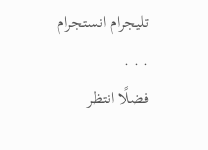تليجرام انستجرام
. . .
فضلًا انتظر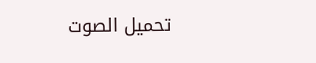تحميل الصوت